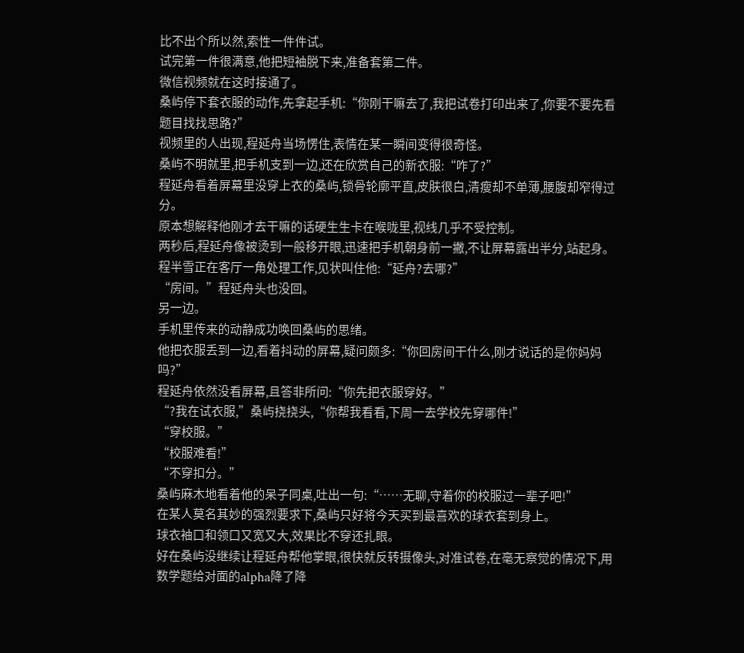比不出个所以然,索性一件件试。
试完第一件很满意,他把短袖脱下来,准备套第二件。
微信视频就在这时接通了。
桑屿停下套衣服的动作,先拿起手机:“你刚干嘛去了,我把试卷打印出来了,你要不要先看题目找找思路?”
视频里的人出现,程延舟当场愣住,表情在某一瞬间变得很奇怪。
桑屿不明就里,把手机支到一边,还在欣赏自己的新衣服:“咋了?”
程延舟看着屏幕里没穿上衣的桑屿,锁骨轮廓平直,皮肤很白,清瘦却不单薄,腰腹却窄得过分。
原本想解释他刚才去干嘛的话硬生生卡在喉咙里,视线几乎不受控制。
两秒后,程延舟像被烫到一般移开眼,迅速把手机朝身前一撇,不让屏幕露出半分,站起身。
程半雪正在客厅一角处理工作,见状叫住他:“延舟?去哪?”
“房间。”程延舟头也没回。
另一边。
手机里传来的动静成功唤回桑屿的思绪。
他把衣服丢到一边,看着抖动的屏幕,疑问颇多:“你回房间干什么,刚才说话的是你妈妈吗?”
程延舟依然没看屏幕,且答非所问:“你先把衣服穿好。”
“?我在试衣服,”桑屿挠挠头,“你帮我看看,下周一去学校先穿哪件!”
“穿校服。”
“校服难看!”
“不穿扣分。”
桑屿麻木地看着他的呆子同桌,吐出一句:“……无聊,守着你的校服过一辈子吧!”
在某人莫名其妙的强烈要求下,桑屿只好将今天买到最喜欢的球衣套到身上。
球衣袖口和领口又宽又大,效果比不穿还扎眼。
好在桑屿没继续让程延舟帮他掌眼,很快就反转摄像头,对准试卷,在毫无察觉的情况下,用数学题给对面的alpha降了降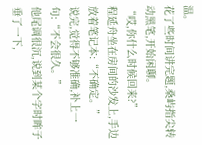温。
花了些时间讲完题,桑屿指尖转动黑笔,开始闲聊。
“哎,你什么时候回来?”
程延舟坐在房间的沙发上,手边放着笔记本:“不确定。”
说完,觉得不够准确,补上一句:“不会很久。”
他尾调很沉,说到某个字时眸子垂了一下,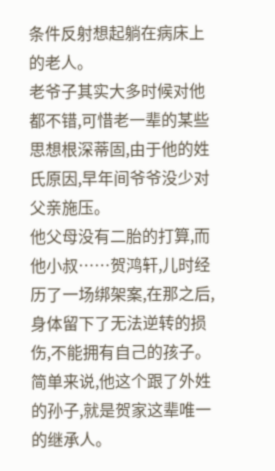条件反射想起躺在病床上的老人。
老爷子其实大多时候对他都不错,可惜老一辈的某些思想根深蒂固,由于他的姓氏原因,早年间爷爷没少对父亲施压。
他父母没有二胎的打算,而他小叔……贺鸿轩,儿时经历了一场绑架案,在那之后,身体留下了无法逆转的损伤,不能拥有自己的孩子。
简单来说,他这个跟了外姓的孙子,就是贺家这辈唯一的继承人。